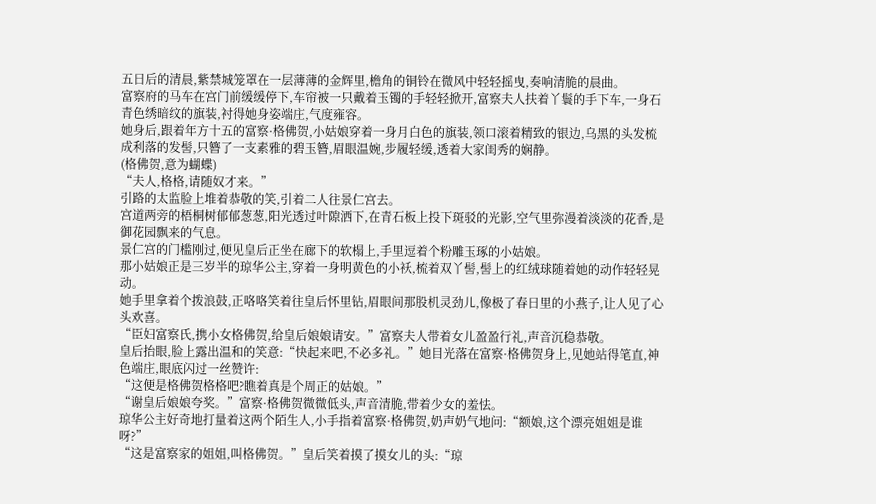五日后的清晨,紫禁城笼罩在一层薄薄的金辉里,檐角的铜铃在微风中轻轻摇曳,奏响清脆的晨曲。
富察府的马车在宫门前缓缓停下,车帘被一只戴着玉镯的手轻轻掀开,富察夫人扶着丫鬟的手下车,一身石青色绣暗纹的旗装,衬得她身姿端庄,气度雍容。
她身后,跟着年方十五的富察·格佛贺,小姑娘穿着一身月白色的旗装,领口滚着精致的银边,乌黑的头发梳成利落的发髻,只簪了一支素雅的碧玉簪,眉眼温婉,步履轻缓,透着大家闺秀的娴静。
(格佛贺,意为蝴蝶)
“夫人,格格,请随奴才来。”
引路的太监脸上堆着恭敬的笑,引着二人往景仁宫去。
宫道两旁的梧桐树郁郁葱葱,阳光透过叶隙洒下,在青石板上投下斑驳的光影,空气里弥漫着淡淡的花香,是御花园飘来的气息。
景仁宫的门槛刚过,便见皇后正坐在廊下的软榻上,手里逗着个粉雕玉琢的小姑娘。
那小姑娘正是三岁半的琼华公主,穿着一身明黄色的小袄,梳着双丫髻,髻上的红绒球随着她的动作轻轻晃动。
她手里拿着个拨浪鼓,正咯咯笑着往皇后怀里钻,眉眼间那股机灵劲儿,像极了春日里的小燕子,让人见了心头欢喜。
“臣妇富察氏,携小女格佛贺,给皇后娘娘请安。”富察夫人带着女儿盈盈行礼,声音沉稳恭敬。
皇后抬眼,脸上露出温和的笑意:“快起来吧,不必多礼。”她目光落在富察·格佛贺身上,见她站得笔直,神色端庄,眼底闪过一丝赞许:
“这便是格佛贺格格吧?瞧着真是个周正的姑娘。”
“谢皇后娘娘夸奖。”富察·格佛贺微微低头,声音清脆,带着少女的羞怯。
琼华公主好奇地打量着这两个陌生人,小手指着富察·格佛贺,奶声奶气地问:“额娘,这个漂亮姐姐是谁呀?”
“这是富察家的姐姐,叫格佛贺。”皇后笑着摸了摸女儿的头:“琼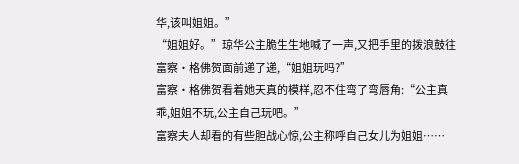华,该叫姐姐。”
“姐姐好。”琼华公主脆生生地喊了一声,又把手里的拨浪鼓往富察·格佛贺面前递了递,“姐姐玩吗?”
富察·格佛贺看着她天真的模样,忍不住弯了弯唇角:“公主真乖,姐姐不玩,公主自己玩吧。”
富察夫人却看的有些胆战心惊,公主称呼自己女儿为姐姐……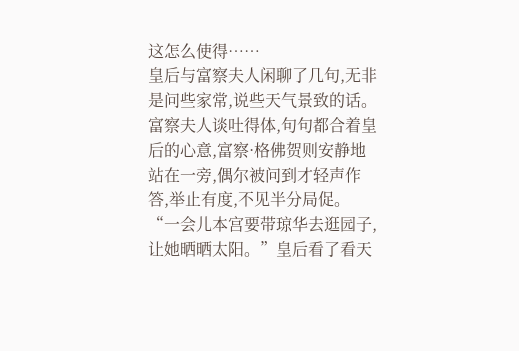这怎么使得……
皇后与富察夫人闲聊了几句,无非是问些家常,说些天气景致的话。
富察夫人谈吐得体,句句都合着皇后的心意,富察·格佛贺则安静地站在一旁,偶尔被问到才轻声作答,举止有度,不见半分局促。
“一会儿本宫要带琼华去逛园子,让她晒晒太阳。”皇后看了看天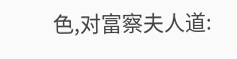色,对富察夫人道: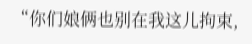“你们娘俩也别在我这儿拘束,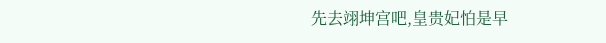先去翊坤宫吧,皇贵妃怕是早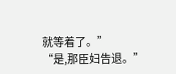就等着了。”
“是,那臣妇告退。”